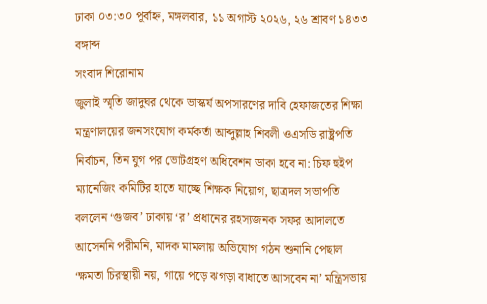ঢাকা ০৩:৩০ পূর্বাহ্ন, মঙ্গলবার, ১১ অগাস্ট ২০২৬, ২৬ শ্রাবণ ১৪৩৩ বঙ্গাব্দ
সংবাদ শিরোনাম
জুলাই স্মৃতি জাদুঘর থেকে ভাস্কর্য অপসারণের দাবি হেফাজতের শিক্ষা মন্ত্রণালয়ের জনসংযোগ কর্মকর্তা আব্দুল্লাহ শিবলী ওএসডি রাষ্ট্রপতি নির্বাচন, তিন যুগ পর ভোটগ্রহণ অধিবেশন ডাকা হবে না: চিফ হুইপ ম্যানেজিং কমিটির হাতে যাচ্ছে শিক্ষক নিয়োগ, ছাত্রদল সভাপতি বললেন ‘গুজব’ ঢাকায় ‘র’ প্রধানের রহস্যজনক সফর আদালতে আসেননি পরীমনি, মাদক মামলায় অভিযোগ গঠন শুনানি পেছাল ‘ক্ষমতা চিরস্থায়ী নয়, গায়ে পড়ে ঝগড়া বাধাতে আসবেন না’ মন্ত্রিসভায়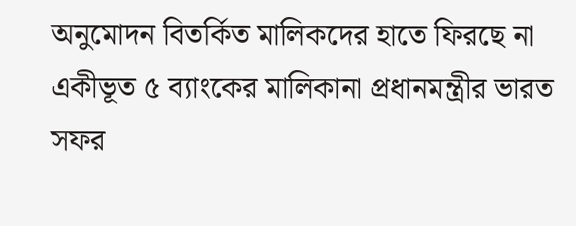অনুমোদন বিতর্কিত মালিকদের হাতে ফিরছে না একীভূত ৫ ব্যাংকের মালিকানা প্রধানমন্ত্রীর ভারত সফর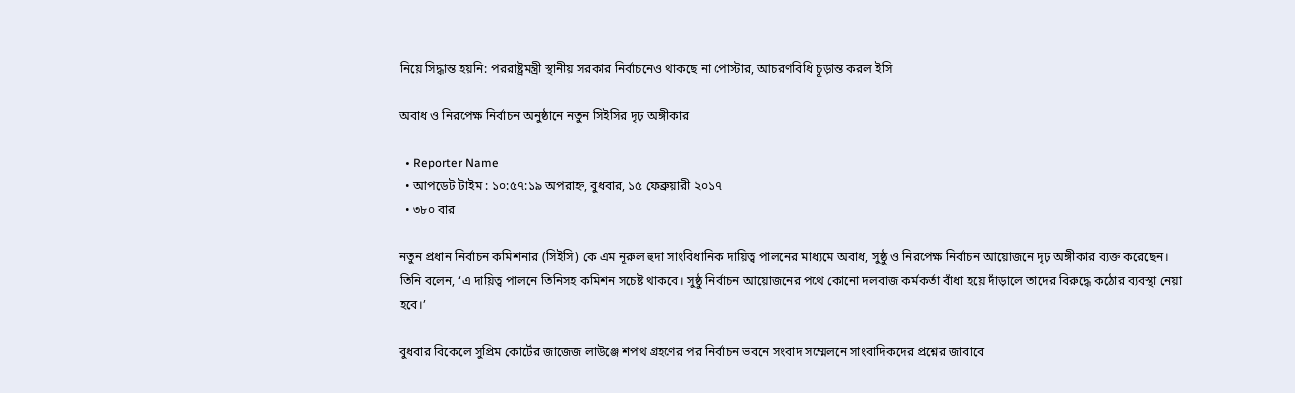নিয়ে সিদ্ধান্ত হয়নি: পররাষ্ট্রমন্ত্রী স্থানীয় সরকার নির্বাচনেও থাকছে না পোস্টার, আচরণবিধি চূড়ান্ত করল ইসি

অবাধ ও নিরপেক্ষ নির্বাচন অনুষ্ঠানে নতুন সিইসির দৃঢ় অঙ্গীকার

  • Reporter Name
  • আপডেট টাইম : ১০:৫৭:১৯ অপরাহ্ন, বুধবার, ১৫ ফেব্রুয়ারী ২০১৭
  • ৩৮০ বার

নতুন প্রধান নির্বাচন কমিশনার (সিইসি) কে এম নূরুল হুদা সাংবিধানিক দায়িত্ব পালনের মাধ্যমে অবাধ, সুষ্ঠু ও নিরপেক্ষ নির্বাচন আয়োজনে দৃঢ় অঙ্গীকার ব্যক্ত করেছেন। তিনি বলেন, ‘এ দায়িত্ব পালনে তিনিসহ কমিশন সচেষ্ট থাকবে। সুষ্ঠু নির্বাচন আয়োজনের পথে কোনো দলবাজ কর্মকর্তা বাঁধা হয়ে দাঁড়ালে তাদের বিরুদ্ধে কঠোর ব্যবস্থা নেয়া হবে।’

বুধবার বিকেলে সুপ্রিম কোর্টের জাজেজ লাউঞ্জে শপথ গ্রহণের পর নির্বাচন ভবনে সংবাদ সম্মেলনে সাংবাদিকদের প্রশ্নের জাবাবে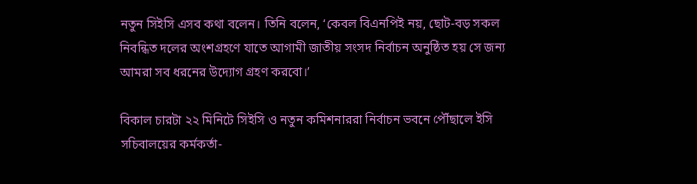নতুন সিইসি এসব কথা বলেন। তিনি বলেন, ‘কেবল বিএনপিই নয়, ছোট-বড় সকল নিবন্ধিত দলের অংশগ্রহণে যাতে আগামী জাতীয় সংসদ নির্বাচন অনুষ্ঠিত হয় সে জন্য আমরা সব ধরনের উদ্যোগ গ্রহণ করবো।’

বিকাল চারটা ২২ মিনিটে সিইসি ও নতুন কমিশনাররা নির্বাচন ভবনে পৌঁছালে ইসি সচিবালয়ের কর্মকর্তা-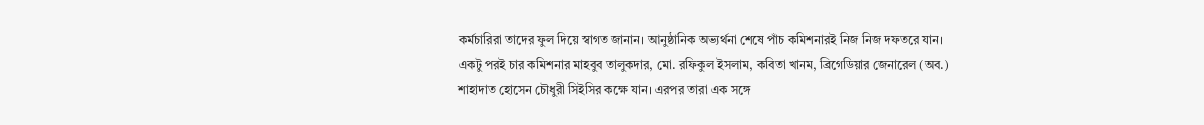কর্মচারিরা তাদের ফুল দিয়ে স্বাগত জানান। আনুষ্ঠানিক অভ্যর্থনা শেষে পাঁচ কমিশনারই নিজ নিজ দফতরে যান। একটু পরই চার কমিশনার মাহবুব তালুকদার, মো. রফিকুল ইসলাম, কবিতা খানম, ব্রিগেডিয়ার জেনারেল (অব.) শাহাদাত হোসেন চৌধুরী সিইসির কক্ষে যান। এরপর তারা এক সঙ্গে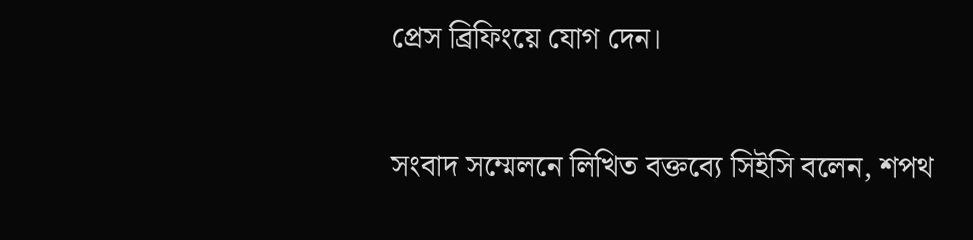প্রেস ব্রিফিংয়ে যোগ দেন।

সংবাদ সম্মেলনে লিখিত বক্তব্যে সিইসি বলেন, শপথ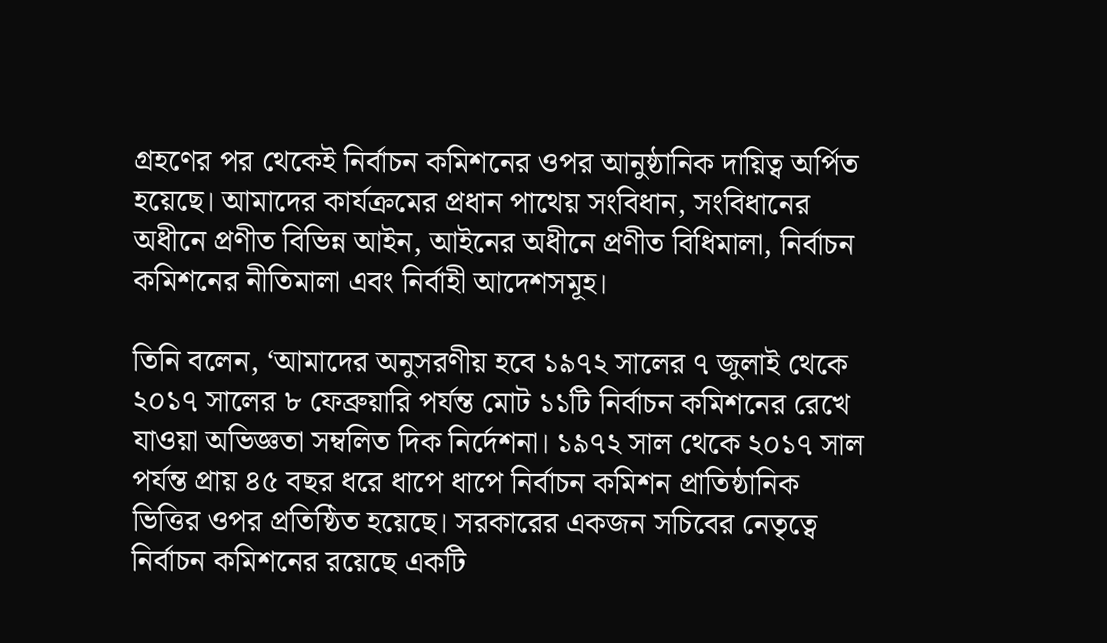গ্রহণের পর থেকেই নির্বাচন কমিশনের ওপর আনুষ্ঠানিক দায়িত্ব অর্পিত হয়েছে। আমাদের কার্যক্রমের প্রধান পাথেয় সংবিধান, সংবিধানের অধীনে প্রণীত বিভিন্ন আইন, আইনের অধীনে প্রণীত বিধিমালা, নির্বাচন কমিশনের নীতিমালা এবং নির্বাহী আদেশসমূহ।

তিনি বলেন, ‘আমাদের অনুসরণীয় হবে ১৯৭২ সালের ৭ জুলাই থেকে ২০১৭ সালের ৮ ফেব্রুয়ারি পর্যন্ত মোট ১১টি নির্বাচন কমিশনের রেখে যাওয়া অভিজ্ঞতা সম্বলিত দিক নির্দেশনা। ১৯৭২ সাল থেকে ২০১৭ সাল পর্যন্ত প্রায় ৪৫ বছর ধরে ধাপে ধাপে নির্বাচন কমিশন প্রাতিষ্ঠানিক ভিত্তির ওপর প্রতিষ্ঠিত হয়েছে। সরকারের একজন সচিবের নেতৃত্বে নির্বাচন কমিশনের রয়েছে একটি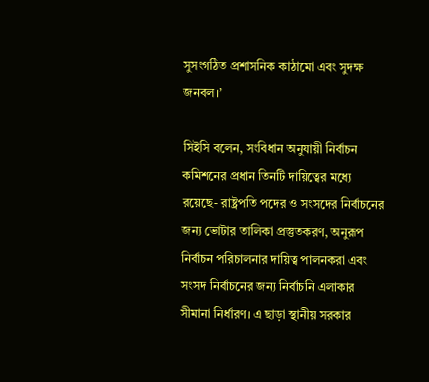সুসংগঠিত প্রশাসনিক কাঠামো এবং সুদক্ষ জনবল।’

সিইসি বলেন, সংবিধান অনুযায়ী নির্বাচন কমিশনের প্রধান তিনটি দায়িত্বের মধ্যে রয়েছে- রাষ্ট্রপতি পদের ও সংসদের নির্বাচনের জন্য ভোটার তালিকা প্রস্তুতকরণ, অনুরূপ নির্বাচন পরিচালনার দায়িত্ব পালনকরা এবং সংসদ নির্বাচনের জন্য নির্বাচনি এলাকার সীমানা নির্ধারণ। এ ছাড়া স্থানীয় সরকার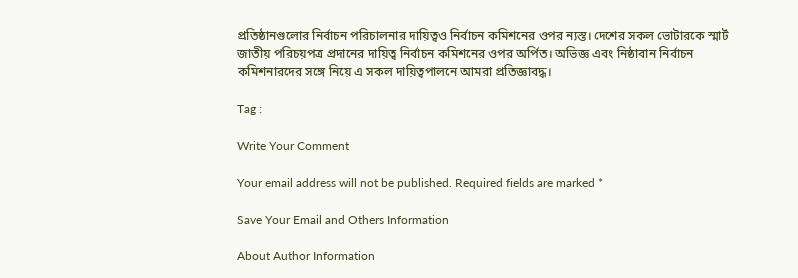প্রতিষ্ঠানগুলোর নির্বাচন পরিচালনার দায়িত্বও নির্বাচন কমিশনের ওপর ন্যস্ত। দেশের সকল ভোটারকে স্মার্ট জাতীয় পরিচয়পত্র প্রদানের দায়িত্ব নির্বাচন কমিশনের ওপর অর্পিত। অভিজ্ঞ এবং নিষ্ঠাবান নির্বাচন কমিশনারদের সঙ্গে নিয়ে এ সকল দায়িত্বপালনে আমরা প্রতিজ্ঞাবদ্ধ।

Tag :

Write Your Comment

Your email address will not be published. Required fields are marked *

Save Your Email and Others Information

About Author Information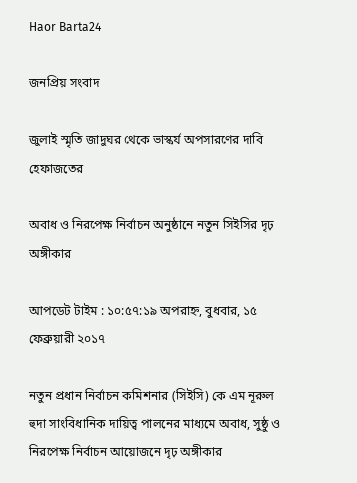Haor Barta24

জনপ্রিয় সংবাদ

জুলাই স্মৃতি জাদুঘর থেকে ভাস্কর্য অপসারণের দাবি হেফাজতের

অবাধ ও নিরপেক্ষ নির্বাচন অনুষ্ঠানে নতুন সিইসির দৃঢ় অঙ্গীকার

আপডেট টাইম : ১০:৫৭:১৯ অপরাহ্ন, বুধবার, ১৫ ফেব্রুয়ারী ২০১৭

নতুন প্রধান নির্বাচন কমিশনার (সিইসি) কে এম নূরুল হুদা সাংবিধানিক দায়িত্ব পালনের মাধ্যমে অবাধ, সুষ্ঠু ও নিরপেক্ষ নির্বাচন আয়োজনে দৃঢ় অঙ্গীকার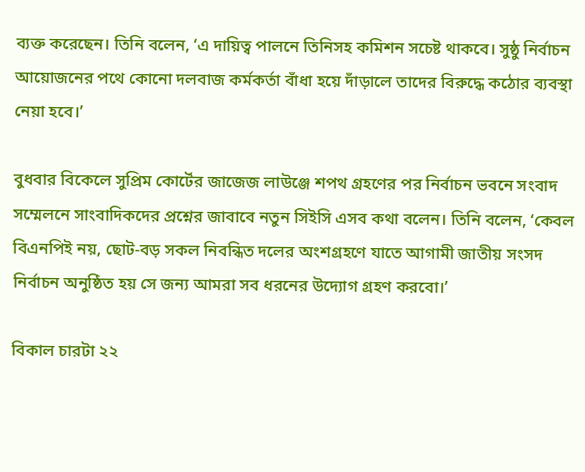ব্যক্ত করেছেন। তিনি বলেন, ‘এ দায়িত্ব পালনে তিনিসহ কমিশন সচেষ্ট থাকবে। সুষ্ঠু নির্বাচন আয়োজনের পথে কোনো দলবাজ কর্মকর্তা বাঁধা হয়ে দাঁড়ালে তাদের বিরুদ্ধে কঠোর ব্যবস্থা নেয়া হবে।’

বুধবার বিকেলে সুপ্রিম কোর্টের জাজেজ লাউঞ্জে শপথ গ্রহণের পর নির্বাচন ভবনে সংবাদ সম্মেলনে সাংবাদিকদের প্রশ্নের জাবাবে নতুন সিইসি এসব কথা বলেন। তিনি বলেন, ‘কেবল বিএনপিই নয়, ছোট-বড় সকল নিবন্ধিত দলের অংশগ্রহণে যাতে আগামী জাতীয় সংসদ নির্বাচন অনুষ্ঠিত হয় সে জন্য আমরা সব ধরনের উদ্যোগ গ্রহণ করবো।’

বিকাল চারটা ২২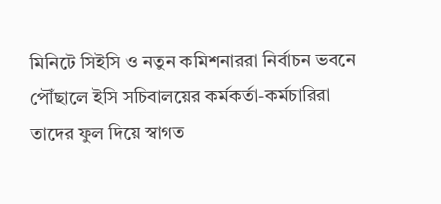মিনিটে সিইসি ও নতুন কমিশনাররা নির্বাচন ভবনে পৌঁছালে ইসি সচিবালয়ের কর্মকর্তা-কর্মচারিরা তাদের ফুল দিয়ে স্বাগত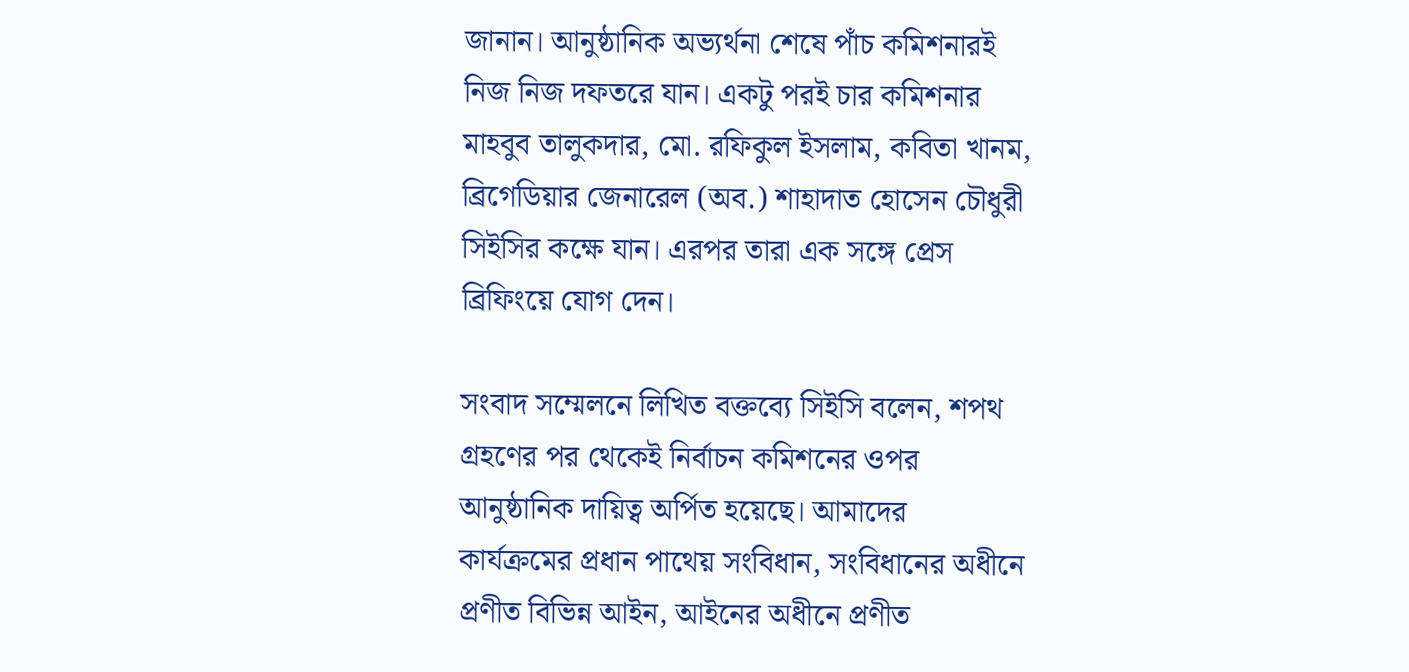জানান। আনুষ্ঠানিক অভ্যর্থনা শেষে পাঁচ কমিশনারই নিজ নিজ দফতরে যান। একটু পরই চার কমিশনার মাহবুব তালুকদার, মো. রফিকুল ইসলাম, কবিতা খানম, ব্রিগেডিয়ার জেনারেল (অব.) শাহাদাত হোসেন চৌধুরী সিইসির কক্ষে যান। এরপর তারা এক সঙ্গে প্রেস ব্রিফিংয়ে যোগ দেন।

সংবাদ সম্মেলনে লিখিত বক্তব্যে সিইসি বলেন, শপথ গ্রহণের পর থেকেই নির্বাচন কমিশনের ওপর আনুষ্ঠানিক দায়িত্ব অর্পিত হয়েছে। আমাদের কার্যক্রমের প্রধান পাথেয় সংবিধান, সংবিধানের অধীনে প্রণীত বিভিন্ন আইন, আইনের অধীনে প্রণীত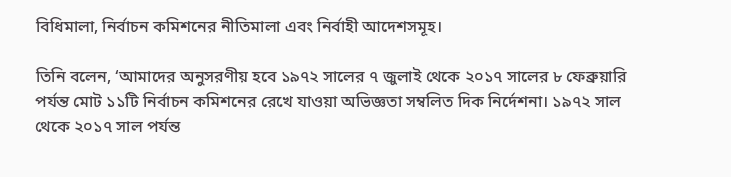বিধিমালা, নির্বাচন কমিশনের নীতিমালা এবং নির্বাহী আদেশসমূহ।

তিনি বলেন, ‘আমাদের অনুসরণীয় হবে ১৯৭২ সালের ৭ জুলাই থেকে ২০১৭ সালের ৮ ফেব্রুয়ারি পর্যন্ত মোট ১১টি নির্বাচন কমিশনের রেখে যাওয়া অভিজ্ঞতা সম্বলিত দিক নির্দেশনা। ১৯৭২ সাল থেকে ২০১৭ সাল পর্যন্ত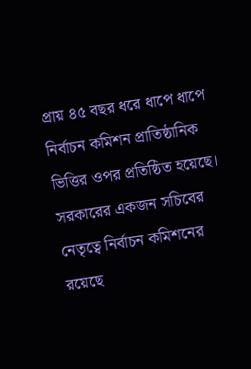প্রায় ৪৫ বছর ধরে ধাপে ধাপে নির্বাচন কমিশন প্রাতিষ্ঠানিক ভিত্তির ওপর প্রতিষ্ঠিত হয়েছে। সরকারের একজন সচিবের নেতৃত্বে নির্বাচন কমিশনের রয়েছে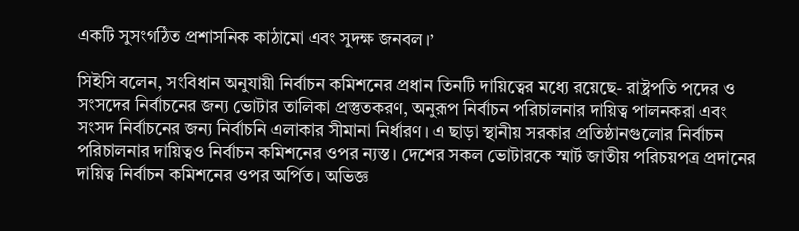একটি সুসংগঠিত প্রশাসনিক কাঠামো এবং সুদক্ষ জনবল।’

সিইসি বলেন, সংবিধান অনুযায়ী নির্বাচন কমিশনের প্রধান তিনটি দায়িত্বের মধ্যে রয়েছে- রাষ্ট্রপতি পদের ও সংসদের নির্বাচনের জন্য ভোটার তালিকা প্রস্তুতকরণ, অনুরূপ নির্বাচন পরিচালনার দায়িত্ব পালনকরা এবং সংসদ নির্বাচনের জন্য নির্বাচনি এলাকার সীমানা নির্ধারণ। এ ছাড়া স্থানীয় সরকার প্রতিষ্ঠানগুলোর নির্বাচন পরিচালনার দায়িত্বও নির্বাচন কমিশনের ওপর ন্যস্ত। দেশের সকল ভোটারকে স্মার্ট জাতীয় পরিচয়পত্র প্রদানের দায়িত্ব নির্বাচন কমিশনের ওপর অর্পিত। অভিজ্ঞ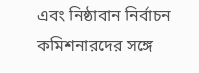এবং নিষ্ঠাবান নির্বাচন কমিশনারদের সঙ্গে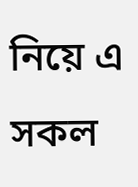নিয়ে এ সকল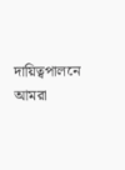দায়িত্বপালনে আমরা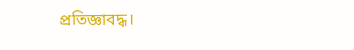প্রতিজ্ঞাবদ্ধ।